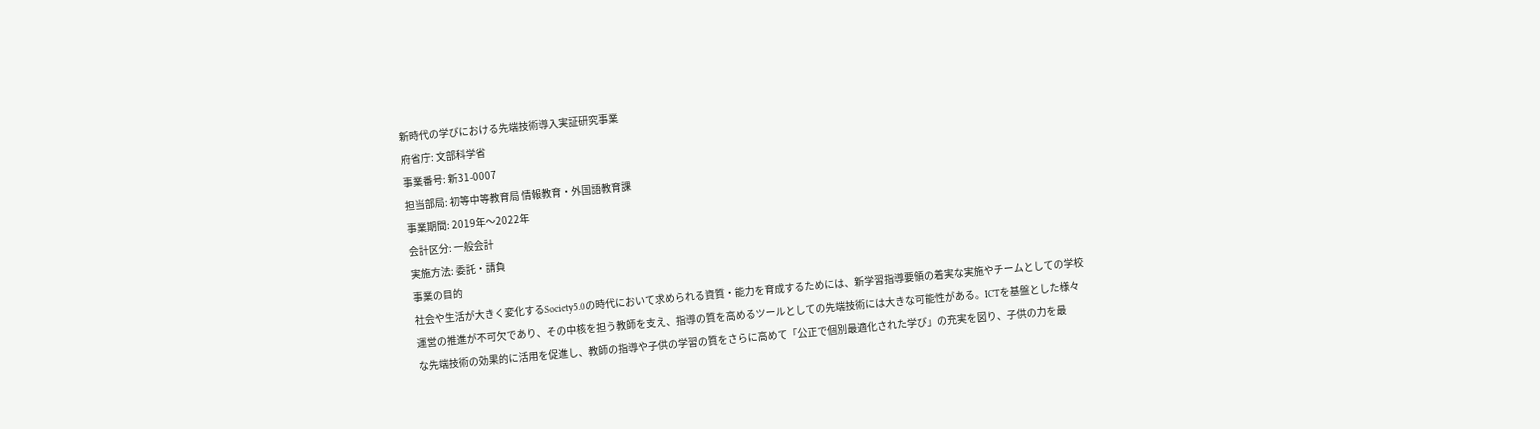新時代の学びにおける先端技術導入実証研究事業
府省庁: 文部科学省
事業番号: 新31-0007
担当部局: 初等中等教育局 情報教育・外国語教育課
事業期間: 2019年〜2022年
会計区分: 一般会計
実施方法: 委託・請負
事業の目的
社会や生活が大きく変化するSociety5.0の時代において求められる資質・能力を育成するためには、新学習指導要領の着実な実施やチームとしての学校運営の推進が不可欠であり、その中核を担う教師を支え、指導の質を高めるツールとしての先端技術には大きな可能性がある。ICTを基盤とした様々な先端技術の効果的に活用を促進し、教師の指導や子供の学習の質をさらに高めて「公正で個別最適化された学び」の充実を図り、子供の力を最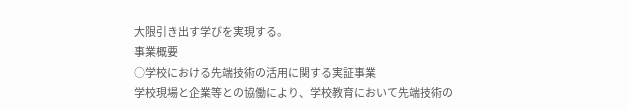大限引き出す学びを実現する。
事業概要
○学校における先端技術の活用に関する実証事業
学校現場と企業等との協働により、学校教育において先端技術の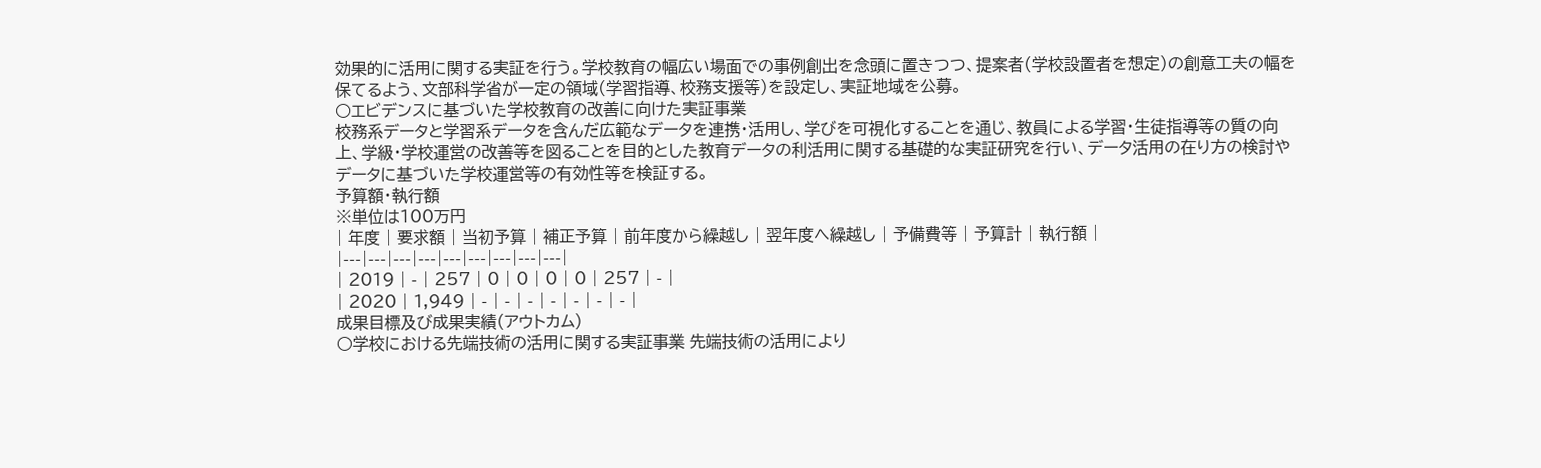効果的に活用に関する実証を行う。学校教育の幅広い場面での事例創出を念頭に置きつつ、提案者(学校設置者を想定)の創意工夫の幅を保てるよう、文部科学省が一定の領域(学習指導、校務支援等)を設定し、実証地域を公募。
○エビデンスに基づいた学校教育の改善に向けた実証事業
校務系データと学習系データを含んだ広範なデータを連携・活用し、学びを可視化することを通じ、教員による学習・生徒指導等の質の向上、学級・学校運営の改善等を図ることを目的とした教育データの利活用に関する基礎的な実証研究を行い、データ活用の在り方の検討やデータに基づいた学校運営等の有効性等を検証する。
予算額・執行額
※単位は100万円
| 年度 | 要求額 | 当初予算 | 補正予算 | 前年度から繰越し | 翌年度へ繰越し | 予備費等 | 予算計 | 執行額 |
|---|---|---|---|---|---|---|---|---|
| 2019 | - | 257 | 0 | 0 | 0 | 0 | 257 | - |
| 2020 | 1,949 | - | - | - | - | - | - | - |
成果目標及び成果実績(アウトカム)
○学校における先端技術の活用に関する実証事業 先端技術の活用により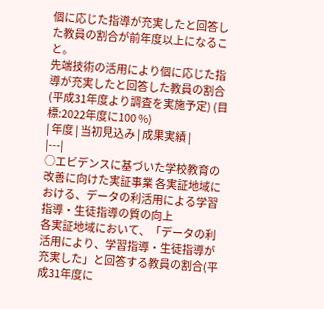個に応じた指導が充実したと回答した教員の割合が前年度以上になること。
先端技術の活用により個に応じた指導が充実したと回答した教員の割合(平成31年度より調査を実施予定) (目標:2022年度に100 %)
| 年度 | 当初見込み | 成果実績 |
|---|
○エビデンスに基づいた学校教育の改善に向けた実証事業 各実証地域における、データの利活用による学習指導・生徒指導の質の向上
各実証地域において、「データの利活用により、学習指導・生徒指導が充実した」と回答する教員の割合(平成31年度に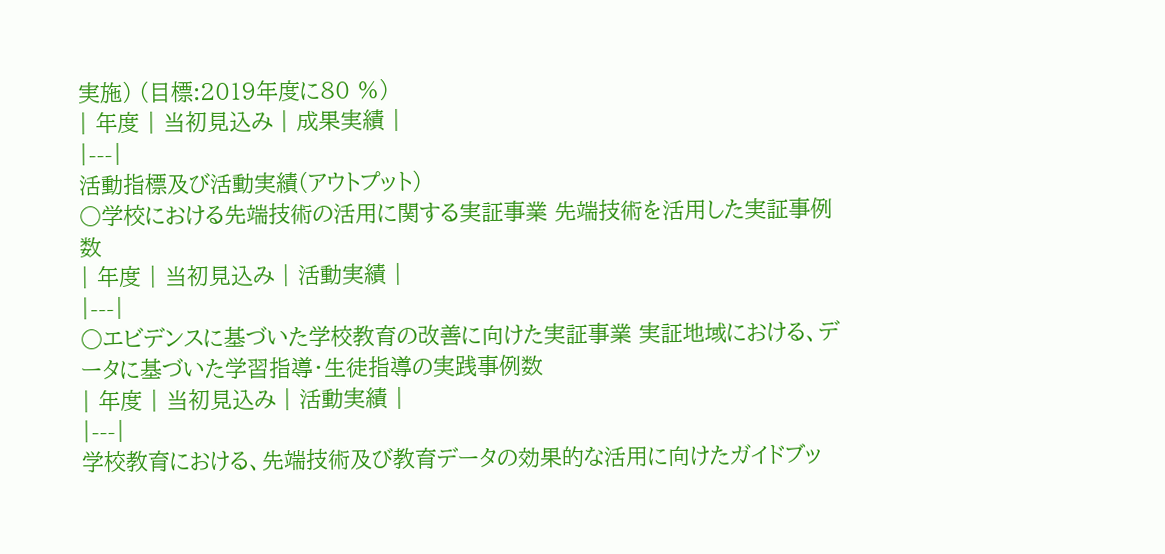実施) (目標:2019年度に80 %)
| 年度 | 当初見込み | 成果実績 |
|---|
活動指標及び活動実績(アウトプット)
○学校における先端技術の活用に関する実証事業 先端技術を活用した実証事例数
| 年度 | 当初見込み | 活動実績 |
|---|
○エビデンスに基づいた学校教育の改善に向けた実証事業 実証地域における、データに基づいた学習指導・生徒指導の実践事例数
| 年度 | 当初見込み | 活動実績 |
|---|
学校教育における、先端技術及び教育データの効果的な活用に向けたガイドブッ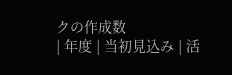クの作成数
| 年度 | 当初見込み | 活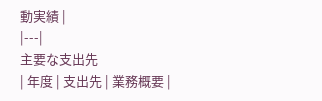動実績 |
|---|
主要な支出先
| 年度 | 支出先 | 業務概要 |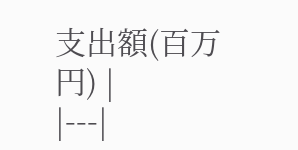支出額(百万円) |
|---|